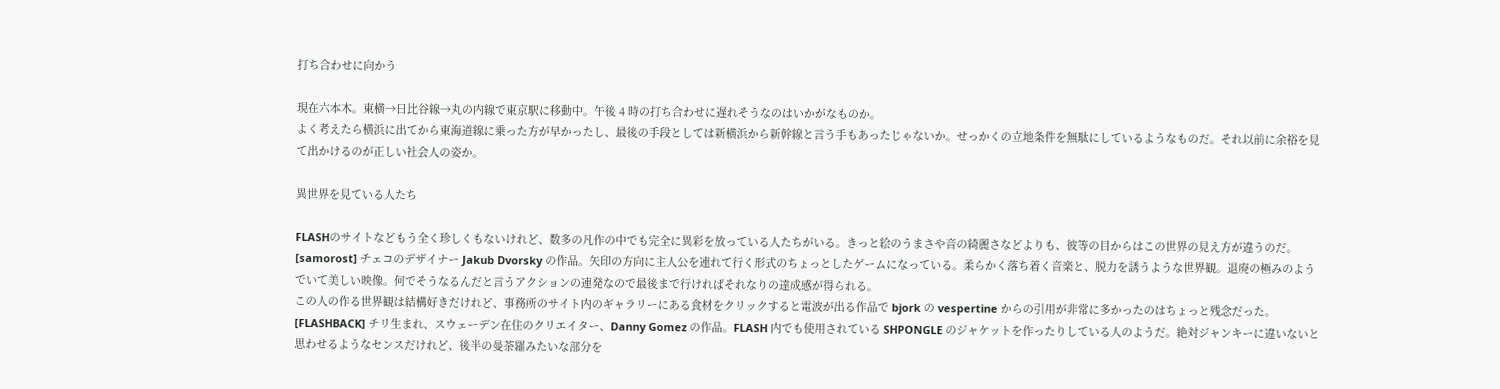打ち合わせに向かう

現在六本木。東横→日比谷線→丸の内線で東京駅に移動中。午後 4 時の打ち合わせに遅れそうなのはいかがなものか。
よく考えたら横浜に出てから東海道線に乗った方が早かったし、最後の手段としては新横浜から新幹線と言う手もあったじゃないか。せっかくの立地条件を無駄にしているようなものだ。それ以前に余裕を見て出かけるのが正しい社会人の姿か。

異世界を見ている人たち

FLASHのサイトなどもう全く珍しくもないけれど、数多の凡作の中でも完全に異彩を放っている人たちがいる。きっと絵のうまさや音の綺麗さなどよりも、彼等の目からはこの世界の見え方が違うのだ。
[samorost] チェコのデザイナー Jakub Dvorsky の作品。矢印の方向に主人公を連れて行く形式のちょっとしたゲームになっている。柔らかく落ち着く音楽と、脱力を誘うような世界観。退廃の極みのようでいて美しい映像。何でそうなるんだと言うアクションの連発なので最後まで行ければそれなりの達成感が得られる。
この人の作る世界観は結構好きだけれど、事務所のサイト内のギャラリーにある食材をクリックすると電波が出る作品で bjork の vespertine からの引用が非常に多かったのはちょっと残念だった。
[FLASHBACK] チリ生まれ、スウェーデン在住のクリエイター、Danny Gomez の作品。FLASH 内でも使用されている SHPONGLE のジャケットを作ったりしている人のようだ。絶対ジャンキーに違いないと思わせるようなセンスだけれど、後半の曼荼羅みたいな部分を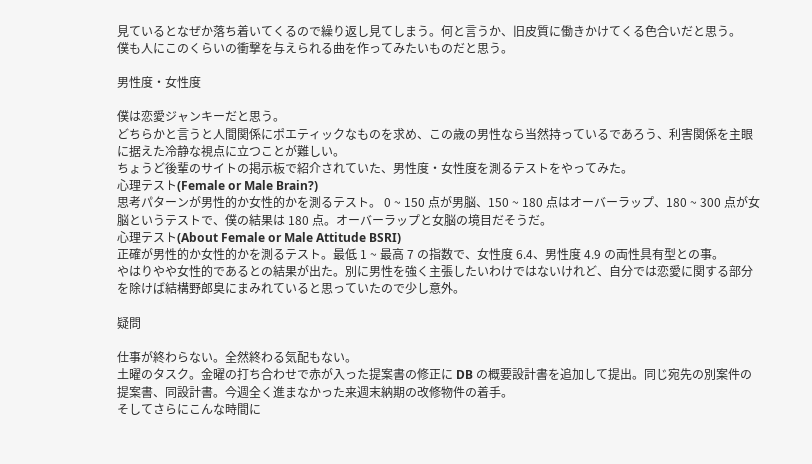見ているとなぜか落ち着いてくるので繰り返し見てしまう。何と言うか、旧皮質に働きかけてくる色合いだと思う。
僕も人にこのくらいの衝撃を与えられる曲を作ってみたいものだと思う。

男性度・女性度

僕は恋愛ジャンキーだと思う。
どちらかと言うと人間関係にポエティックなものを求め、この歳の男性なら当然持っているであろう、利害関係を主眼に据えた冷静な視点に立つことが難しい。
ちょうど後輩のサイトの掲示板で紹介されていた、男性度・女性度を測るテストをやってみた。
心理テスト(Female or Male Brain?)
思考パターンが男性的か女性的かを測るテスト。 0 ~ 150 点が男脳、150 ~ 180 点はオーバーラップ、180 ~ 300 点が女脳というテストで、僕の結果は 180 点。オーバーラップと女脳の境目だそうだ。
心理テスト(About Female or Male Attitude BSRI)
正確が男性的か女性的かを測るテスト。最低 1 ~ 最高 7 の指数で、女性度 6.4、男性度 4.9 の両性具有型との事。
やはりやや女性的であるとの結果が出た。別に男性を強く主張したいわけではないけれど、自分では恋愛に関する部分を除けば結構野郎臭にまみれていると思っていたので少し意外。

疑問

仕事が終わらない。全然終わる気配もない。
土曜のタスク。金曜の打ち合わせで赤が入った提案書の修正に DB の概要設計書を追加して提出。同じ宛先の別案件の提案書、同設計書。今週全く進まなかった来週末納期の改修物件の着手。
そしてさらにこんな時間に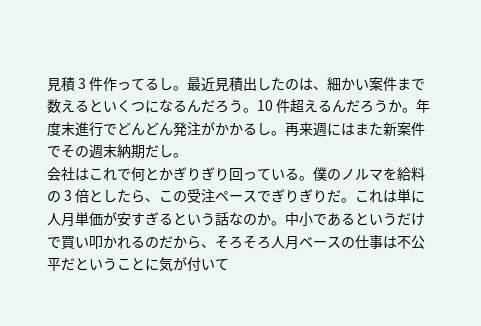見積 3 件作ってるし。最近見積出したのは、細かい案件まで数えるといくつになるんだろう。10 件超えるんだろうか。年度末進行でどんどん発注がかかるし。再来週にはまた新案件でその週末納期だし。
会社はこれで何とかぎりぎり回っている。僕のノルマを給料の 3 倍としたら、この受注ペースでぎりぎりだ。これは単に人月単価が安すぎるという話なのか。中小であるというだけで買い叩かれるのだから、そろそろ人月ベースの仕事は不公平だということに気が付いて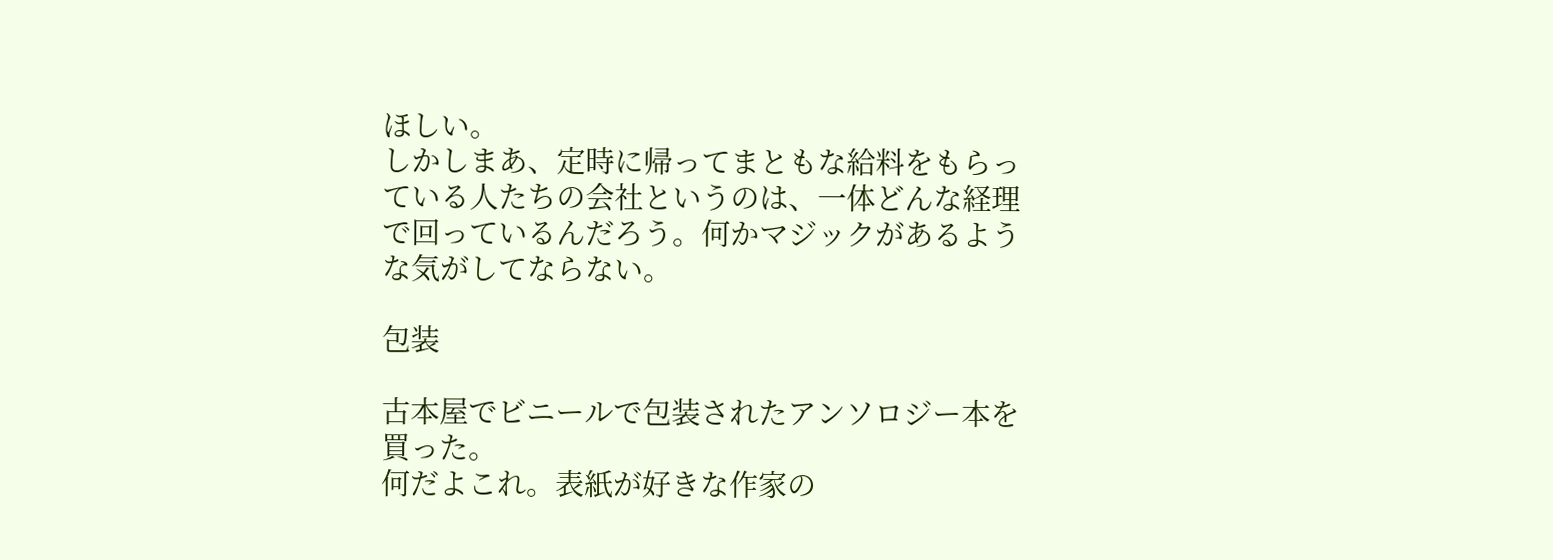ほしい。
しかしまあ、定時に帰ってまともな給料をもらっている人たちの会社というのは、一体どんな経理で回っているんだろう。何かマジックがあるような気がしてならない。

包装

古本屋でビニールで包装されたアンソロジー本を買った。
何だよこれ。表紙が好きな作家の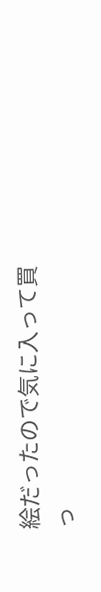絵だったので気に入って買っ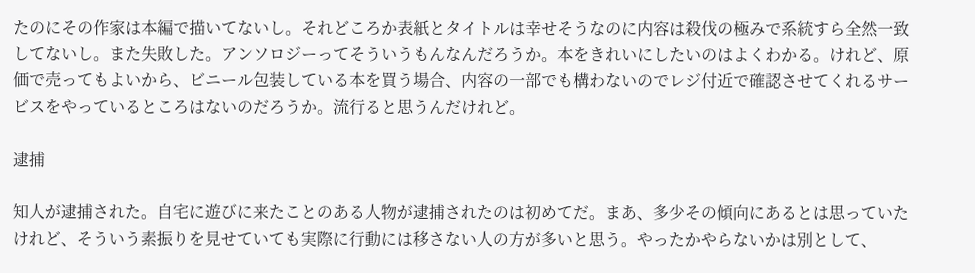たのにその作家は本編で描いてないし。それどころか表紙とタイトルは幸せそうなのに内容は殺伐の極みで系統すら全然一致してないし。また失敗した。アンソロジーってそういうもんなんだろうか。本をきれいにしたいのはよくわかる。けれど、原価で売ってもよいから、ビニール包装している本を買う場合、内容の一部でも構わないのでレジ付近で確認させてくれるサービスをやっているところはないのだろうか。流行ると思うんだけれど。

逮捕

知人が逮捕された。自宅に遊びに来たことのある人物が逮捕されたのは初めてだ。まあ、多少その傾向にあるとは思っていたけれど、そういう素振りを見せていても実際に行動には移さない人の方が多いと思う。やったかやらないかは別として、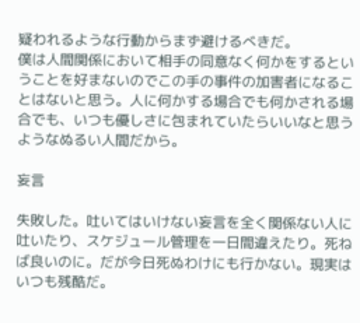疑われるような行動からまず避けるべきだ。
僕は人間関係において相手の同意なく何かをするということを好まないのでこの手の事件の加害者になることはないと思う。人に何かする場合でも何かされる場合でも、いつも優しさに包まれていたらいいなと思うようなぬるい人間だから。

妄言

失敗した。吐いてはいけない妄言を全く関係ない人に吐いたり、スケジュール管理を一日間違えたり。死ねば良いのに。だが今日死ぬわけにも行かない。現実はいつも残酷だ。